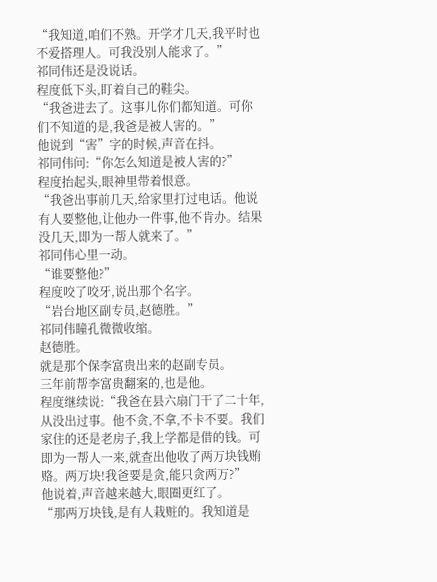“我知道,咱们不熟。开学才几天,我平时也不爱搭理人。可我没别人能求了。”
祁同伟还是没说话。
程度低下头,盯着自己的鞋尖。
“我爸进去了。这事儿你们都知道。可你们不知道的是,我爸是被人害的。”
他说到“害”字的时候,声音在抖。
祁同伟问:“你怎么知道是被人害的?”
程度抬起头,眼神里带着恨意。
“我爸出事前几天,给家里打过电话。他说有人要整他,让他办一件事,他不肯办。结果没几天,即为一帮人就来了。”
祁同伟心里一动。
“谁要整他?”
程度咬了咬牙,说出那个名字。
“岩台地区副专员,赵德胜。”
祁同伟瞳孔微微收缩。
赵德胜。
就是那个保李富贵出来的赵副专员。
三年前帮李富贵翻案的,也是他。
程度继续说:“我爸在县六扇门干了二十年,从没出过事。他不贪,不拿,不卡不要。我们家住的还是老房子,我上学都是借的钱。可即为一帮人一来,就查出他收了两万块钱贿赂。两万块!我爸要是贪,能只贪两万?”
他说着,声音越来越大,眼圈更红了。
“那两万块钱,是有人栽赃的。我知道是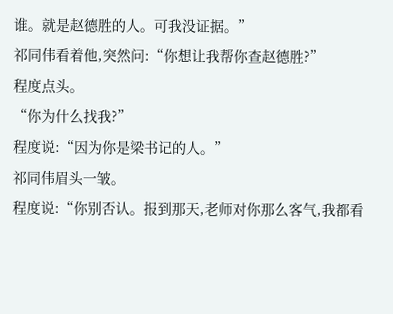谁。就是赵德胜的人。可我没证据。”
祁同伟看着他,突然问:“你想让我帮你查赵德胜?”
程度点头。
“你为什么找我?”
程度说:“因为你是梁书记的人。”
祁同伟眉头一皱。
程度说:“你别否认。报到那天,老师对你那么客气,我都看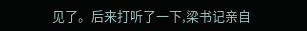见了。后来打听了一下,梁书记亲自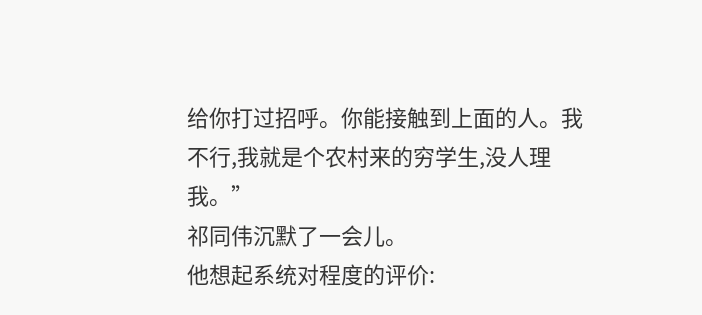给你打过招呼。你能接触到上面的人。我不行,我就是个农村来的穷学生,没人理我。”
祁同伟沉默了一会儿。
他想起系统对程度的评价: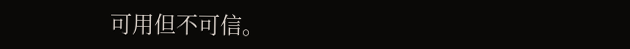可用但不可信。